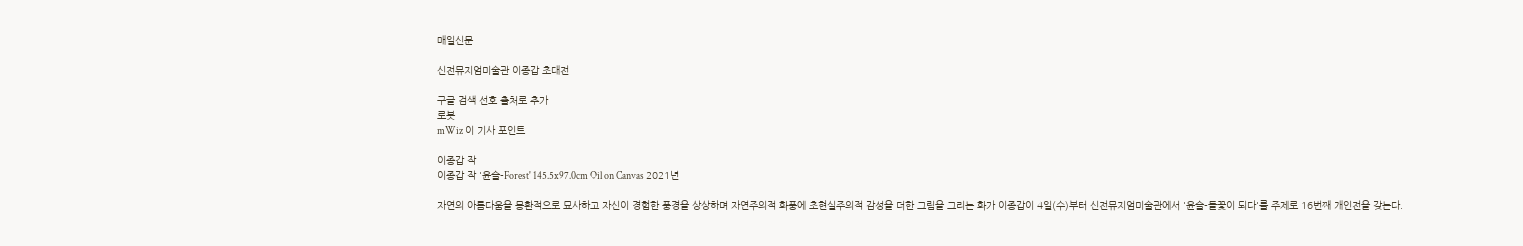매일신문

신전뮤지엄미술관 이종갑 초대전

구글 검색 선호 출처로 추가
로봇
mWiz 이 기사 포인트

이종갑 작
이종갑 작 '윤슬-Forest' 145.5x97.0cm Oil on Canvas 2021년

자연의 아름다움을 몽환적으로 묘사하고 자신이 경험한 풍경을 상상하며 자연주의적 화풍에 초현실주의적 감성을 더한 그림을 그리는 화가 이종갑이 4일(수)부터 신전뮤지엄미술관에서 '윤슬-들꽃이 되다'를 주제로 16번째 개인전을 갖는다.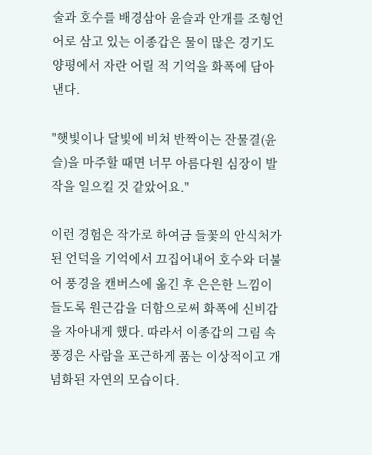술과 호수를 배경삼아 윤슬과 안개를 조형언어로 삼고 있는 이종갑은 물이 많은 경기도 양평에서 자란 어릴 적 기억을 화폭에 담아낸다.

"햇빛이나 달빛에 비쳐 반짝이는 잔물결(윤슬)을 마주할 때면 너무 아름다원 심장이 발작을 일으킬 것 같았어요."

이런 경험은 작가로 하여금 들꽃의 안식처가 된 언덕을 기억에서 끄집어내어 호수와 더불어 풍경을 캔버스에 옮긴 후 은은한 느낌이 들도록 원근감을 더함으로써 화폭에 신비감을 자아내게 했다. 따라서 이종갑의 그림 속 풍경은 사람을 포근하게 품는 이상적이고 개념화된 자연의 모습이다.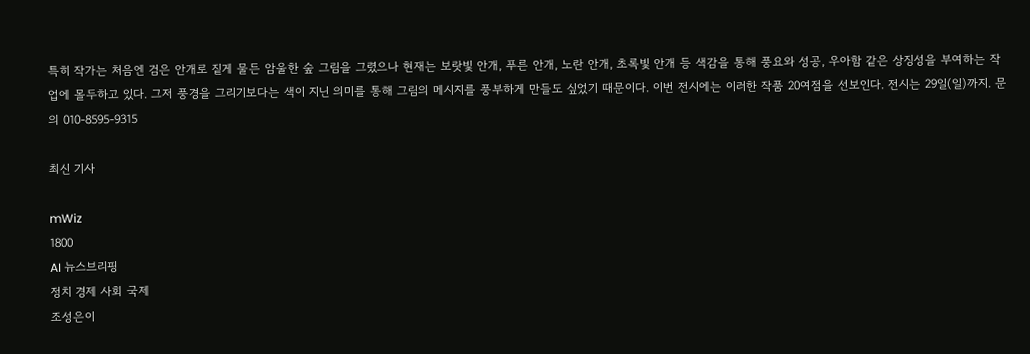특히 작가는 처음엔 검은 안개로 짙게 물든 암울한 숲 그림을 그렸으나 현재는 보랏빛 안개, 푸른 안개, 노란 안개, 초록빛 안개 등 색감을 통해 풍요와 성공, 우아함 같은 상징성을 부여하는 작업에 몰두하고 있다. 그저 풍경을 그리기보다는 색이 지닌 의미를 통해 그림의 메시지를 풍부하게 만들도 싶었기 때문이다. 이번 전시에는 이러한 작품 20여점을 선보인다. 전시는 29일(일)까지. 문의 010-8595-9315

최신 기사

mWiz
1800
AI 뉴스브리핑
정치 경제 사회 국제
조성은이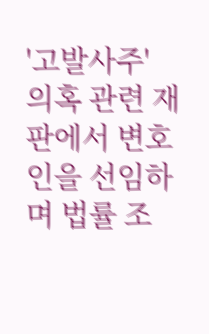'고발사주' 의혹 관련 재판에서 변호인을 선임하며 법률 조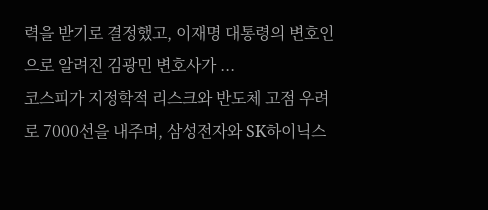력을 받기로 결정했고, 이재명 대통령의 변호인으로 알려진 김광민 변호사가 ...
코스피가 지정학적 리스크와 반도체 고점 우려로 7000선을 내주며, 삼성전자와 SK하이닉스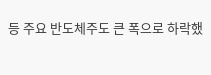등 주요 반도체주도 큰 폭으로 하락했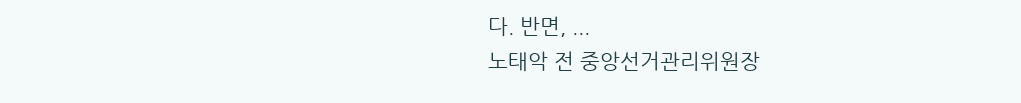다. 반면, ...
노태악 전 중앙선거관리위원장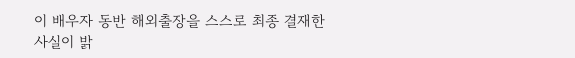이 배우자 동반 해외출장을 스스로 최종 결재한 사실이 밝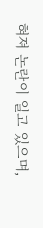혀져 논란이 일고 있으며,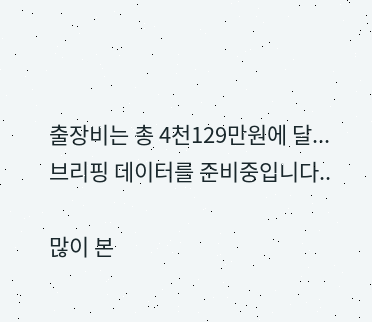출장비는 총 4천129만원에 달...
브리핑 데이터를 준비중입니다..

많이 본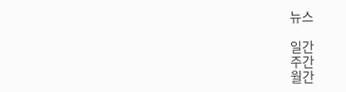뉴스

일간
주간
월간